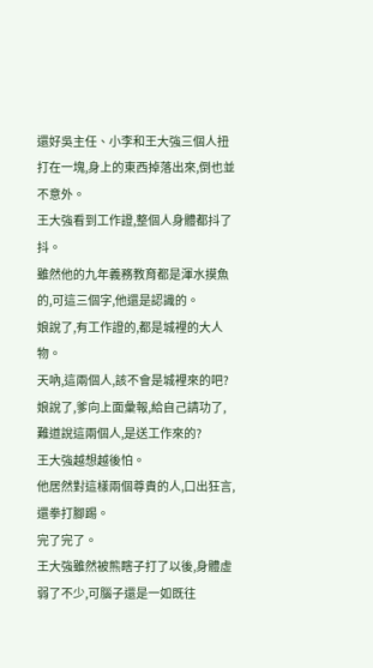還好吳主任、小李和王大強三個人扭打在一塊,身上的東西掉落出來,倒也並不意外。
王大強看到工作證,整個人身體都抖了抖。
雖然他的九年義務教育都是渾水摸魚的,可這三個字,他還是認識的。
娘說了,有工作證的,都是城裡的大人物。
天吶,這兩個人,該不會是城裡來的吧?
娘說了,爹向上面彙報,給自己請功了,難道說這兩個人,是送工作來的?
王大強越想越後怕。
他居然對這樣兩個尊貴的人,口出狂言,還拳打腳踢。
完了完了。
王大強雖然被熊瞎子打了以後,身體虛弱了不少,可腦子還是一如既往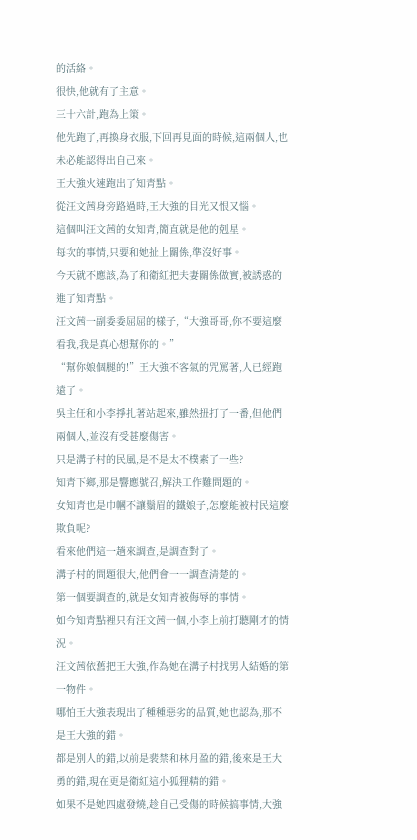的活絡。
很快,他就有了主意。
三十六計,跑為上策。
他先跑了,再換身衣服,下回再見面的時候,這兩個人,也未必能認得出自己來。
王大強火速跑出了知青點。
從汪文茜身旁路過時,王大強的目光又恨又惱。
這個叫汪文茜的女知青,簡直就是他的剋星。
每次的事情,只要和她扯上關係,準沒好事。
今天就不應該,為了和衛紅把夫妻關係做實,被誘惑的進了知青點。
汪文茜一副委委屈屈的樣子,“大強哥哥,你不要這麼看我,我是真心想幫你的。”
“幫你娘個腿的!”王大強不客氣的咒罵著,人已經跑遠了。
吳主任和小李掙扎著站起來,雖然扭打了一番,但他們兩個人,並沒有受甚麼傷害。
只是溝子村的民風,是不是太不樸素了一些?
知青下鄉,那是響應號召,解決工作難問題的。
女知青也是巾幗不讓鬚眉的鐵娘子,怎麼能被村民這麼欺負呢?
看來他們這一趟來調查,是調查對了。
溝子村的問題很大,他們會一一調查清楚的。
第一個要調查的,就是女知青被侮辱的事情。
如今知青點裡只有汪文茜一個,小李上前打聽剛才的情況。
汪文茜依舊把王大強,作為她在溝子村找男人結婚的第一物件。
哪怕王大強表現出了種種惡劣的品質,她也認為,那不是王大強的錯。
都是別人的錯,以前是裴禁和林月盈的錯,後來是王大勇的錯,現在更是衛紅這小狐狸精的錯。
如果不是她四處發燒,趁自己受傷的時候搞事情,大強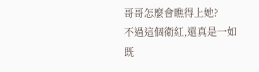哥哥怎麼會瞧得上她?
不過這個衛紅,還真是一如既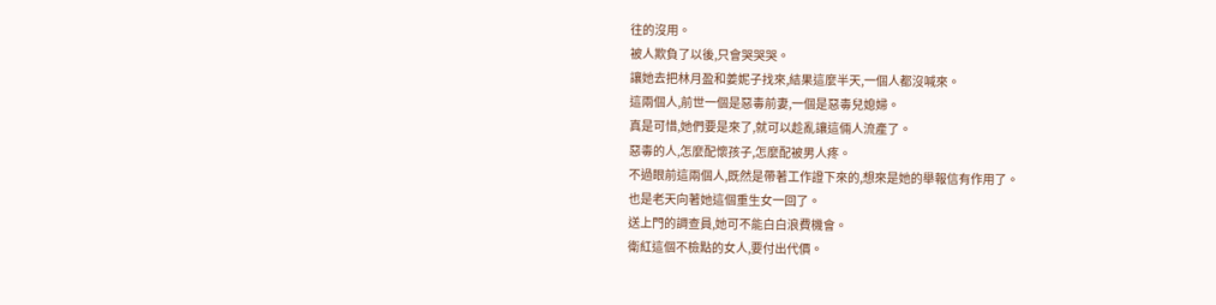往的沒用。
被人欺負了以後,只會哭哭哭。
讓她去把林月盈和姜妮子找來,結果這麼半天,一個人都沒喊來。
這兩個人,前世一個是惡毒前妻,一個是惡毒兒媳婦。
真是可惜,她們要是來了,就可以趁亂讓這倆人流產了。
惡毒的人,怎麼配懷孩子,怎麼配被男人疼。
不過眼前這兩個人,既然是帶著工作證下來的,想來是她的舉報信有作用了。
也是老天向著她這個重生女一回了。
送上門的調查員,她可不能白白浪費機會。
衛紅這個不檢點的女人,要付出代價。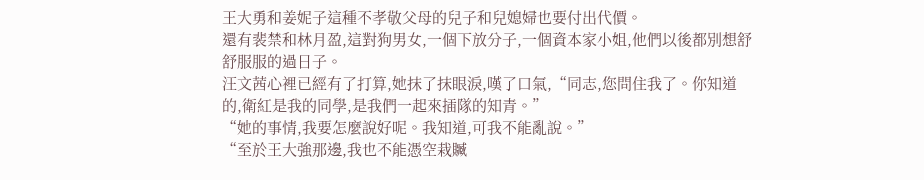王大勇和姜妮子這種不孝敬父母的兒子和兒媳婦也要付出代價。
還有裴禁和林月盈,這對狗男女,一個下放分子,一個資本家小姐,他們以後都別想舒舒服服的過日子。
汪文茜心裡已經有了打算,她抹了抹眼淚,嘆了口氣,“同志,您問住我了。你知道的,衛紅是我的同學,是我們一起來插隊的知青。”
“她的事情,我要怎麼說好呢。我知道,可我不能亂說。”
“至於王大強那邊,我也不能憑空栽贓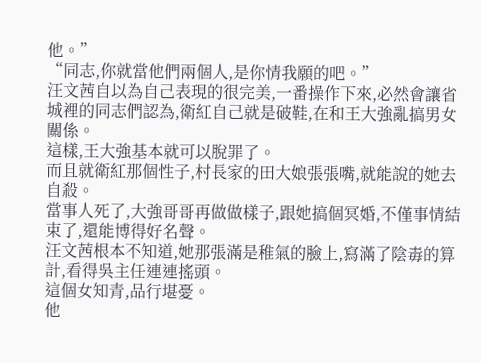他。”
“同志,你就當他們兩個人,是你情我願的吧。”
汪文茜自以為自己表現的很完美,一番操作下來,必然會讓省城裡的同志們認為,衛紅自己就是破鞋,在和王大強亂搞男女關係。
這樣,王大強基本就可以脫罪了。
而且就衛紅那個性子,村長家的田大娘張張嘴,就能說的她去自殺。
當事人死了,大強哥哥再做做樣子,跟她搞個冥婚,不僅事情結束了,還能博得好名聲。
汪文茜根本不知道,她那張滿是稚氣的臉上,寫滿了陰毒的算計,看得吳主任連連搖頭。
這個女知青,品行堪憂。
他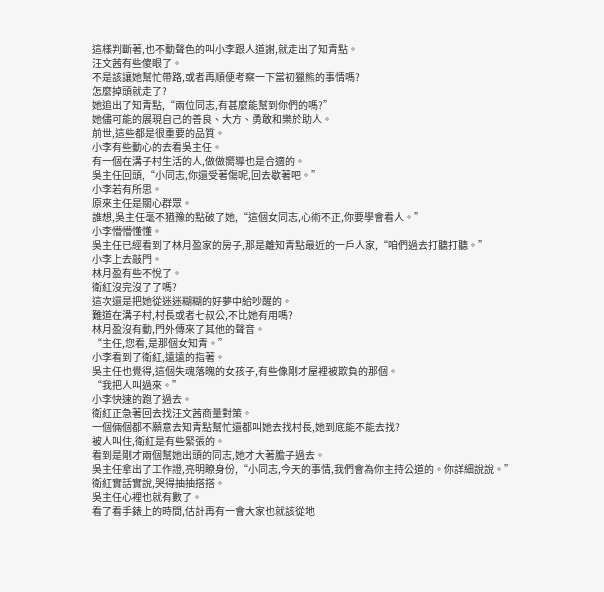這樣判斷著,也不動聲色的叫小李跟人道謝,就走出了知青點。
汪文茜有些傻眼了。
不是該讓她幫忙帶路,或者再順便考察一下當初獵熊的事情嗎?
怎麼掉頭就走了?
她追出了知青點,“兩位同志,有甚麼能幫到你們的嗎?”
她儘可能的展現自己的善良、大方、勇敢和樂於助人。
前世,這些都是很重要的品質。
小李有些動心的去看吳主任。
有一個在溝子村生活的人,做做嚮導也是合適的。
吳主任回頭,“小同志,你還受著傷呢,回去歇著吧。”
小李若有所思。
原來主任是關心群眾。
誰想,吳主任毫不猶豫的點破了她,“這個女同志,心術不正,你要學會看人。”
小李懵懵懂懂。
吳主任已經看到了林月盈家的房子,那是離知青點最近的一戶人家,“咱們過去打聽打聽。”
小李上去敲門。
林月盈有些不悅了。
衛紅沒完沒了了嗎?
這次還是把她從迷迷糊糊的好夢中給吵醒的。
難道在溝子村,村長或者七叔公,不比她有用嗎?
林月盈沒有動,門外傳來了其他的聲音。
“主任,您看,是那個女知青。”
小李看到了衛紅,遠遠的指著。
吳主任也覺得,這個失魂落魄的女孩子,有些像剛才屋裡被欺負的那個。
“我把人叫過來。”
小李快速的跑了過去。
衛紅正急著回去找汪文茜商量對策。
一個倆個都不願意去知青點幫忙還都叫她去找村長,她到底能不能去找?
被人叫住,衛紅是有些緊張的。
看到是剛才兩個幫她出頭的同志,她才大著膽子過去。
吳主任拿出了工作證,亮明瞭身份,“小同志,今天的事情,我們會為你主持公道的。你詳細說說。”
衛紅實話實說,哭得抽抽搭搭。
吳主任心裡也就有數了。
看了看手錶上的時間,估計再有一會大家也就該從地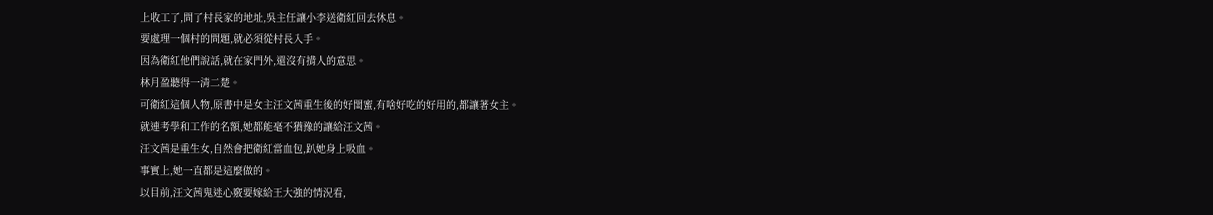上收工了,問了村長家的地址,吳主任讓小李送衛紅回去休息。
要處理一個村的問題,就必須從村長入手。
因為衛紅他們說話,就在家門外,還沒有揹人的意思。
林月盈聽得一清二楚。
可衛紅這個人物,原書中是女主汪文茜重生後的好閨蜜,有啥好吃的好用的,都讓著女主。
就連考學和工作的名額,她都能毫不猶豫的讓給汪文茜。
汪文茜是重生女,自然會把衛紅當血包,趴她身上吸血。
事實上,她一直都是這麼做的。
以目前,汪文茜鬼迷心竅要嫁給王大強的情況看,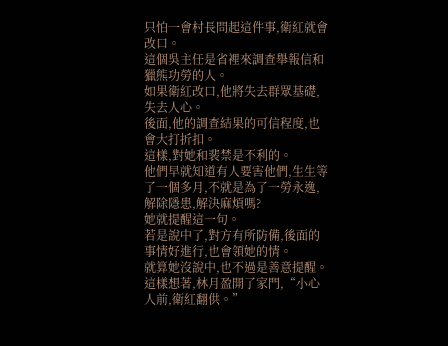只怕一會村長問起這件事,衛紅就會改口。
這個吳主任是省裡來調查舉報信和獵熊功勞的人。
如果衛紅改口,他將失去群眾基礎,失去人心。
後面,他的調查結果的可信程度,也會大打折扣。
這樣,對她和裴禁是不利的。
他們早就知道有人要害他們,生生等了一個多月,不就是為了一勞永逸,解除隱患,解決麻煩嗎?
她就提醒這一句。
若是說中了,對方有所防備,後面的事情好進行,也會領她的情。
就算她沒說中,也不過是善意提醒。
這樣想著,林月盈開了家門,“小心人前,衛紅翻供。”